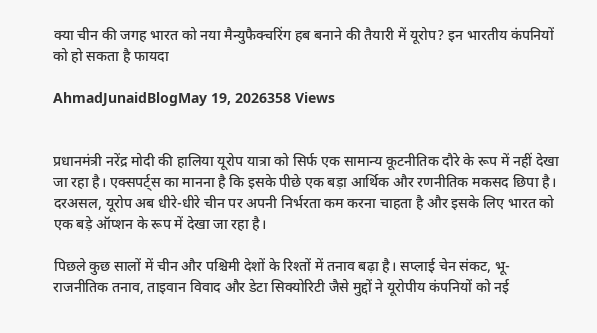क्या चीन की जगह भारत को नया मैन्युफैक्चरिंग हब बनाने की तैयारी में यूरोप? इन भारतीय कंपनियों को हो सकता है फायदा

AhmadJunaidBlogMay 19, 2026358 Views


प्रधानमंत्री नरेंद्र मोदी की हालिया यूरोप यात्रा को सिर्फ एक सामान्य कूटनीतिक दौरे के रूप में नहीं देखा जा रहा है। एक्सपर्ट्स का मानना है कि इसके पीछे एक बड़ा आर्थिक और रणनीतिक मकसद छिपा है। दरअसल, यूरोप अब धीरे-धीरे चीन पर अपनी निर्भरता कम करना चाहता है और इसके लिए भारत को एक बड़े ऑप्शन के रूप में देखा जा रहा है।

पिछले कुछ सालों में चीन और पश्चिमी देशों के रिश्तों में तनाव बढ़ा है। सप्लाई चेन संकट, भू-राजनीतिक तनाव, ताइवान विवाद और डेटा सिक्योरिटी जैसे मुद्दों ने यूरोपीय कंपनियों को नई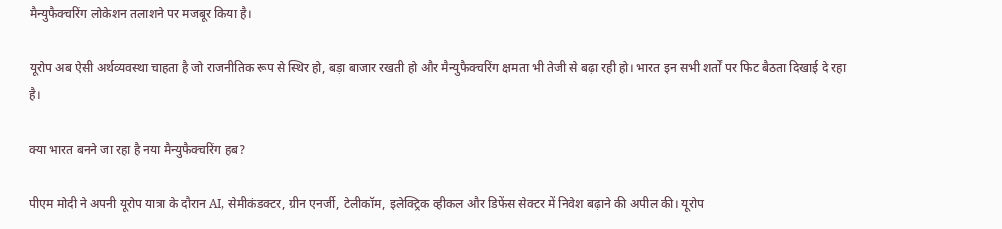मैन्युफैक्चरिंग लोकेशन तलाशने पर मजबूर किया है।

यूरोप अब ऐसी अर्थव्यवस्था चाहता है जो राजनीतिक रूप से स्थिर हो, बड़ा बाजार रखती हो और मैन्युफैक्चरिंग क्षमता भी तेजी से बढ़ा रही हो। भारत इन सभी शर्तों पर फिट बैठता दिखाई दे रहा है।

क्या भारत बनने जा रहा है नया मैन्युफैक्चरिंग हब?

पीएम मोदी ने अपनी यूरोप यात्रा के दौरान AI, सेमीकंडक्टर, ग्रीन एनर्जी, टेलीकॉम, इलेक्ट्रिक व्हीकल और डिफेंस सेक्टर में निवेश बढ़ाने की अपील की। यूरोप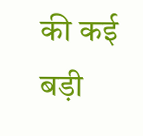की कई बड़ी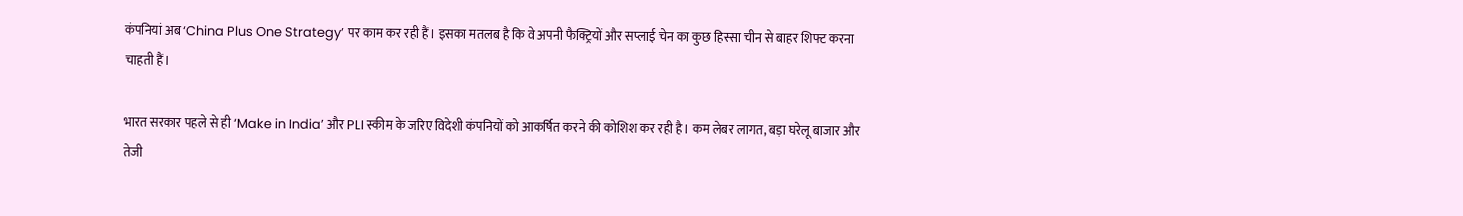कंपनियां अब ‘China Plus One Strategy’ पर काम कर रही हैं। इसका मतलब है कि वे अपनी फैक्ट्रियों और सप्लाई चेन का कुछ हिस्सा चीन से बाहर शिफ्ट करना चाहती हैं।

भारत सरकार पहले से ही ‘Make in India’ और PLI स्कीम के जरिए विदेशी कंपनियों को आकर्षित करने की कोशिश कर रही है। कम लेबर लागत, बड़ा घरेलू बाजार और तेजी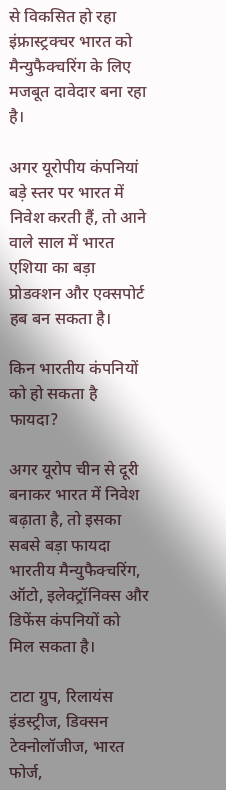से विकसित हो रहा इंफ्रास्ट्रक्चर भारत को मैन्युफैक्चरिंग के लिए मजबूत दावेदार बना रहा है।

अगर यूरोपीय कंपनियां बड़े स्तर पर भारत में निवेश करती हैं, तो आने वाले साल में भारत एशिया का बड़ा प्रोडक्शन और एक्सपोर्ट हब बन सकता है।

किन भारतीय कंपनियों को हो सकता है फायदा?

अगर यूरोप चीन से दूरी बनाकर भारत में निवेश बढ़ाता है, तो इसका सबसे बड़ा फायदा भारतीय मैन्युफैक्चरिंग, ऑटो, इलेक्ट्रॉनिक्स और डिफेंस कंपनियों को मिल सकता है।

टाटा ग्रुप, रिलायंस इंडस्ट्रीज, डिक्सन टेक्नोलॉजीज, भारत फोर्ज,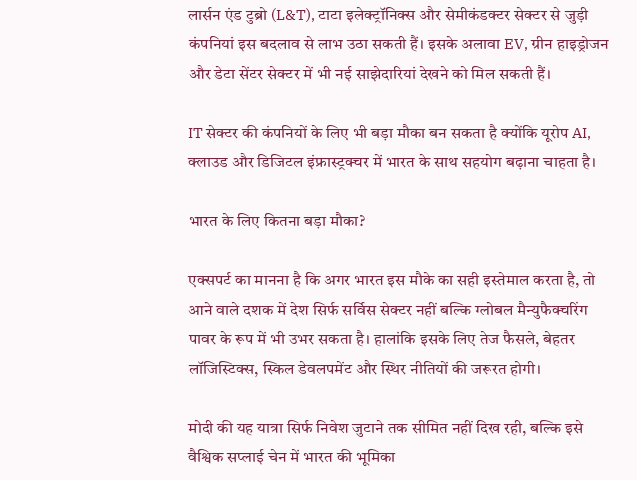लार्सन एंड टुब्रो (L&T), टाटा इलेक्ट्रॉनिक्स और सेमीकंडक्टर सेक्टर से जुड़ी कंपनियां इस बदलाव से लाभ उठा सकती हैं। इसके अलावा EV, ग्रीन हाइड्रोजन और डेटा सेंटर सेक्टर में भी नई साझेदारियां देखने को मिल सकती हैं।

IT सेक्टर की कंपनियों के लिए भी बड़ा मौका बन सकता है क्योंकि यूरोप AI, क्लाउड और डिजिटल इंफ्रास्ट्रक्चर में भारत के साथ सहयोग बढ़ाना चाहता है।

भारत के लिए कितना बड़ा मौका?

एक्सपर्ट का मानना है कि अगर भारत इस मौके का सही इस्तेमाल करता है, तो आने वाले दशक में देश सिर्फ सर्विस सेक्टर नहीं बल्कि ग्लोबल मैन्युफैक्चरिंग पावर के रूप में भी उभर सकता है। हालांकि इसके लिए तेज फैसले, बेहतर लॉजिस्टिक्स, स्किल डेवलपमेंट और स्थिर नीतियों की जरूरत होगी।

मोदी की यह यात्रा सिर्फ निवेश जुटाने तक सीमित नहीं दिख रही, बल्कि इसे वैश्विक सप्लाई चेन में भारत की भूमिका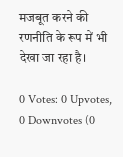मजबूत करने की रणनीति के रूप में भी देखा जा रहा है।

0 Votes: 0 Upvotes, 0 Downvotes (0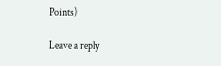Points)

Leave a reply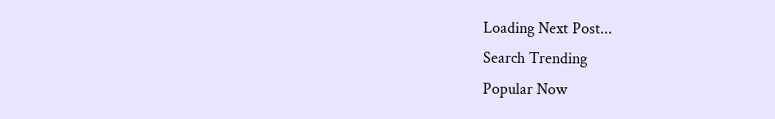Loading Next Post...
Search Trending
Popular Now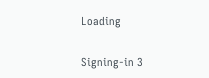Loading

Signing-in 3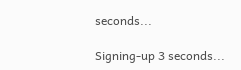seconds...

Signing-up 3 seconds...